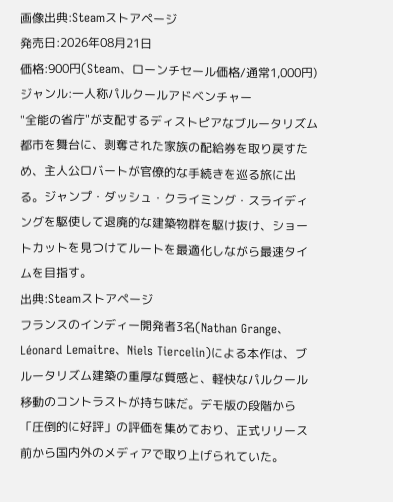画像出典:Steamストアページ
発売日:2026年08月21日
価格:900円(Steam、ローンチセール価格/通常1,000円)
ジャンル:一人称パルクールアドベンチャー
"全能の省庁"が支配するディストピアなブルータリズム都市を舞台に、剥奪された家族の配給券を取り戻すため、主人公ロバートが官僚的な手続きを巡る旅に出る。ジャンプ・ダッシュ・クライミング・スライディングを駆使して退廃的な建築物群を駆け抜け、ショートカットを見つけてルートを最適化しながら最速タイムを目指す。
出典:Steamストアページ
フランスのインディー開発者3名(Nathan Grange、Léonard Lemaitre、Niels Tiercelin)による本作は、ブルータリズム建築の重厚な質感と、軽快なパルクール移動のコントラストが持ち味だ。デモ版の段階から「圧倒的に好評」の評価を集めており、正式リリース前から国内外のメディアで取り上げられていた。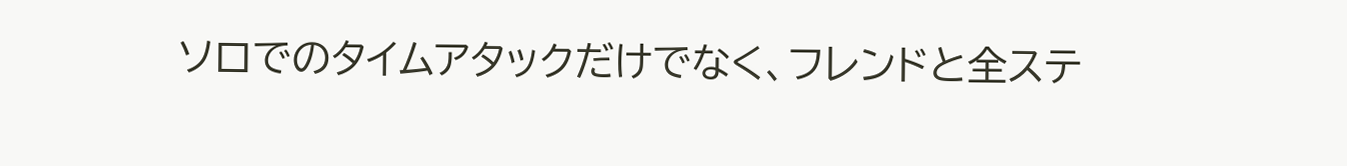ソロでのタイムアタックだけでなく、フレンドと全ステ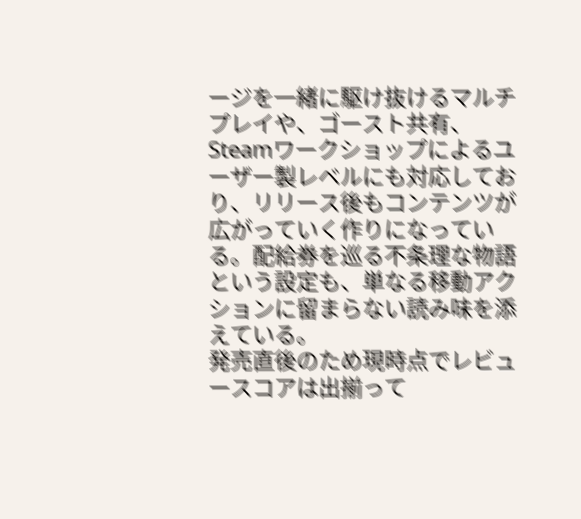ージを一緒に駆け抜けるマルチプレイや、ゴースト共有、Steamワークショップによるユーザー製レベルにも対応しており、リリース後もコンテンツが広がっていく作りになっている。配給券を巡る不条理な物語という設定も、単なる移動アクションに留まらない読み味を添えている。
発売直後のため現時点でレビュースコアは出揃って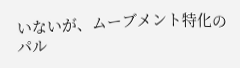いないが、ムーブメント特化のパル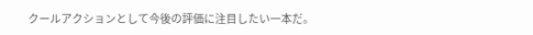クールアクションとして今後の評価に注目したい一本だ。